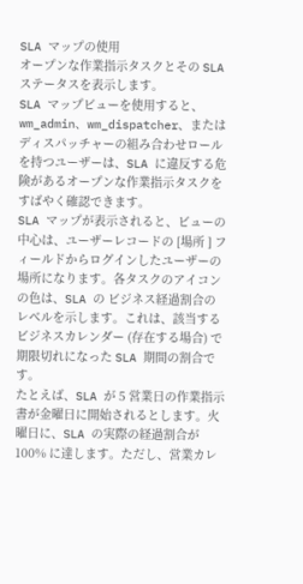SLA マップの使用
オープンな作業指示タスクとその SLA ステータスを表示します。
SLA マップビューを使用すると、wm_admin、wm_dispatcher、またはディスパッチャーの組み合わせロールを持つユーザーは、SLA に違反する危険があるオープンな作業指示タスクをすばやく確認できます。
SLA マップが表示されると、ビューの中心は、ユーザーレコードの [場所 ] フィールドからログインしたユーザーの場所になります。各タスクのアイコンの色は、SLA の ビジネス経過割合のレベルを示します。これは、該当するビジネスカレンダー (存在する場合) で期限切れになった SLA 期間の割合です。
たとえば、SLA が 5 営業日の作業指示書が金曜日に開始されるとします。火曜日に、SLA の実際の経過割合が 100% に達します。ただし、営業カレ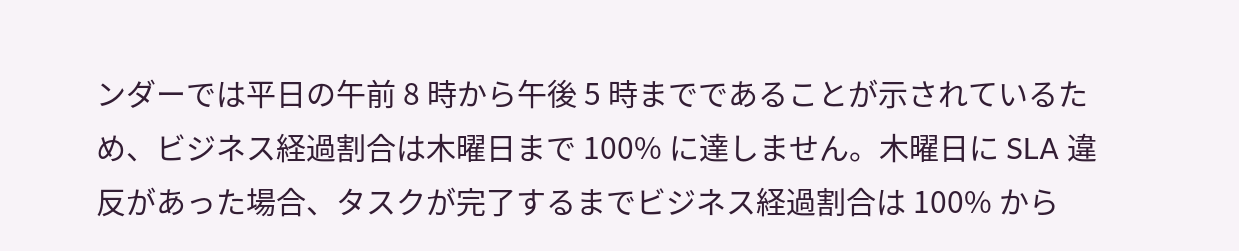ンダーでは平日の午前 8 時から午後 5 時までであることが示されているため、ビジネス経過割合は木曜日まで 100% に達しません。木曜日に SLA 違反があった場合、タスクが完了するまでビジネス経過割合は 100% から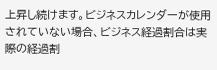上昇し続けます。ビジネスカレンダーが使用されていない場合、ビジネス経過割合は実際の経過割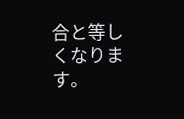合と等しくなります。